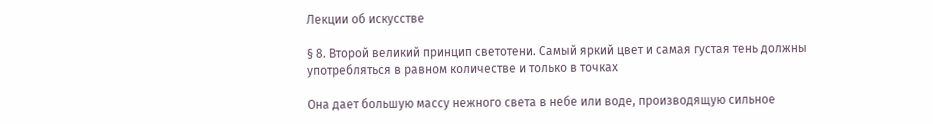Лекции об искусстве

§ 8. Второй великий принцип светотени. Самый яркий цвет и самая густая тень должны употребляться в равном количестве и только в точках

Она дает большую массу нежного света в небе или воде, производящую сильное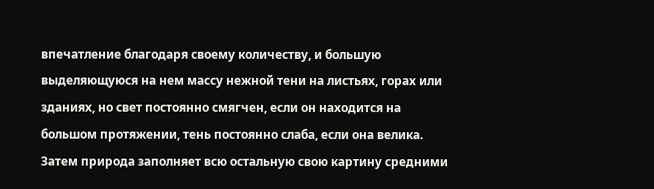впечатление благодаря своему количеству, и большую выделяющуюся на нем массу нежной тени на листьях, горах или зданиях, но свет постоянно смягчен, если он находится на большом протяжении, тень постоянно слаба, если она велика. Затем природа заполняет всю остальную свою картину средними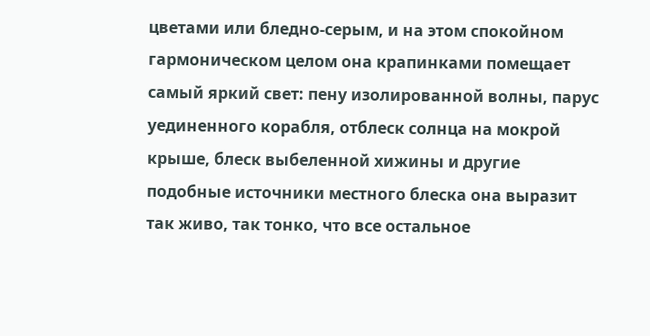цветами или бледно-серым, и на этом спокойном гармоническом целом она крапинками помещает самый яркий свет: пену изолированной волны, парус уединенного корабля, отблеск солнца на мокрой крыше, блеск выбеленной хижины и другие подобные источники местного блеска она выразит так живо, так тонко, что все остальное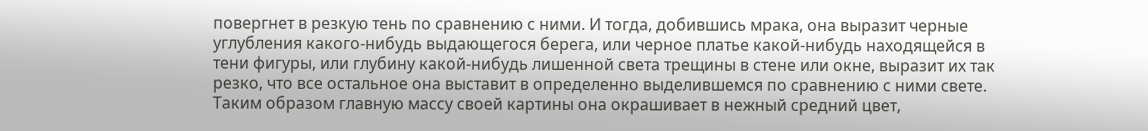повергнет в резкую тень по сравнению с ними. И тогда, добившись мрака, она выразит черные углубления какого-нибудь выдающегося берега, или черное платье какой-нибудь находящейся в тени фигуры, или глубину какой-нибудь лишенной света трещины в стене или окне, выразит их так резко, что все остальное она выставит в определенно выделившемся по сравнению с ними свете. Таким образом главную массу своей картины она окрашивает в нежный средний цвет,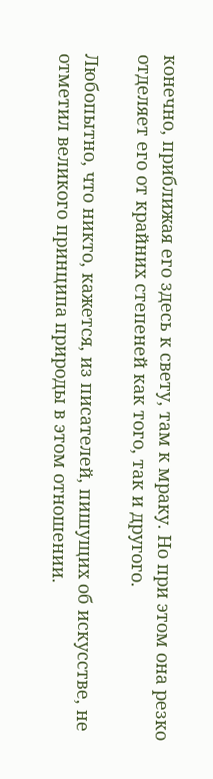конечно, приближая его здесь к свету, там к мраку. Но при этом она резко отделяет его от крайних степеней как того, так и другого.

Любопытно, что никто, кажется, из писателей, пишущих об искусстве, не отметил великого принципа природы в этом отношении.